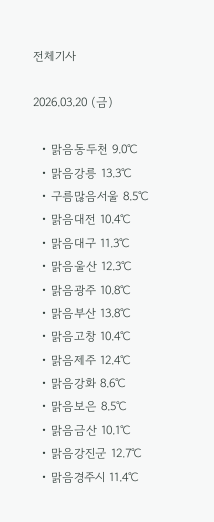전체기사

2026.03.20 (금)

  • 맑음동두천 9.0℃
  • 맑음강릉 13.3℃
  • 구름많음서울 8.5℃
  • 맑음대전 10.4℃
  • 맑음대구 11.3℃
  • 맑음울산 12.3℃
  • 맑음광주 10.8℃
  • 맑음부산 13.8℃
  • 맑음고창 10.4℃
  • 맑음제주 12.4℃
  • 맑음강화 8.6℃
  • 맑음보은 8.5℃
  • 맑음금산 10.1℃
  • 맑음강진군 12.7℃
  • 맑음경주시 11.4℃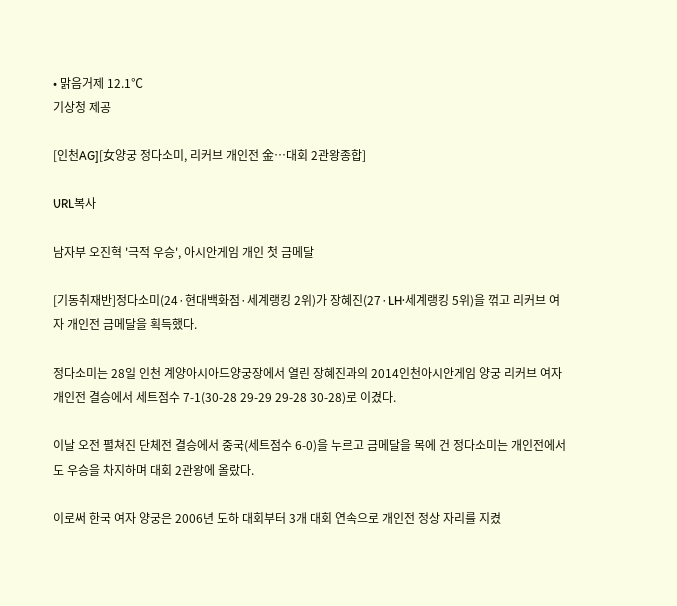• 맑음거제 12.1℃
기상청 제공

[인천AG][女양궁 정다소미, 리커브 개인전 金…대회 2관왕종합]

URL복사

남자부 오진혁 '극적 우승', 아시안게임 개인 첫 금메달

[기동취재반]정다소미(24·현대백화점·세계랭킹 2위)가 장혜진(27·LH·세계랭킹 5위)을 꺾고 리커브 여자 개인전 금메달을 획득했다.

정다소미는 28일 인천 계양아시아드양궁장에서 열린 장혜진과의 2014인천아시안게임 양궁 리커브 여자 개인전 결승에서 세트점수 7-1(30-28 29-29 29-28 30-28)로 이겼다.

이날 오전 펼쳐진 단체전 결승에서 중국(세트점수 6-0)을 누르고 금메달을 목에 건 정다소미는 개인전에서도 우승을 차지하며 대회 2관왕에 올랐다.

이로써 한국 여자 양궁은 2006년 도하 대회부터 3개 대회 연속으로 개인전 정상 자리를 지켰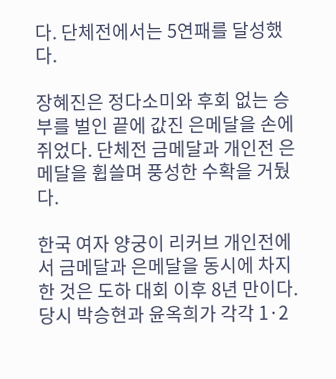다. 단체전에서는 5연패를 달성했다.

장혜진은 정다소미와 후회 없는 승부를 벌인 끝에 값진 은메달을 손에 쥐었다. 단체전 금메달과 개인전 은메달을 휩쓸며 풍성한 수확을 거뒀다.

한국 여자 양궁이 리커브 개인전에서 금메달과 은메달을 동시에 차지한 것은 도하 대회 이후 8년 만이다. 당시 박승현과 윤옥희가 각각 1·2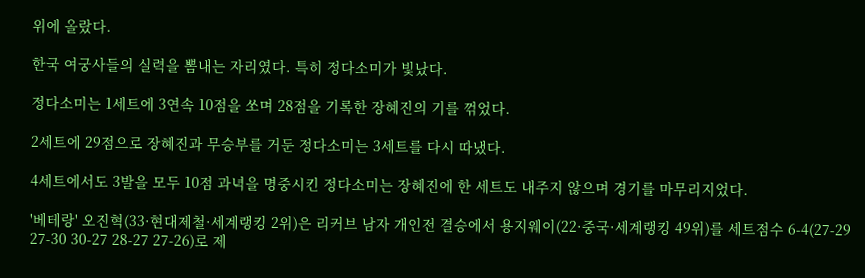위에 올랐다.

한국 여궁사들의 실력을 뽐내는 자리였다. 특히 정다소미가 빛났다.

정다소미는 1세트에 3연속 10점을 쏘며 28점을 기록한 장혜진의 기를 꺾었다.

2세트에 29점으로 장혜진과 무승부를 거둔 정다소미는 3세트를 다시 따냈다.

4세트에서도 3발을 모두 10점 과녁을 명중시킨 정다소미는 장혜진에 한 세트도 내주지 않으며 경기를 마무리지었다.

'베테랑' 오진혁(33·현대제철·세계랭킹 2위)은 리커브 남자 개인전 결승에서 용지웨이(22·중국·세계랭킹 49위)를 세트점수 6-4(27-29 27-30 30-27 28-27 27-26)로 제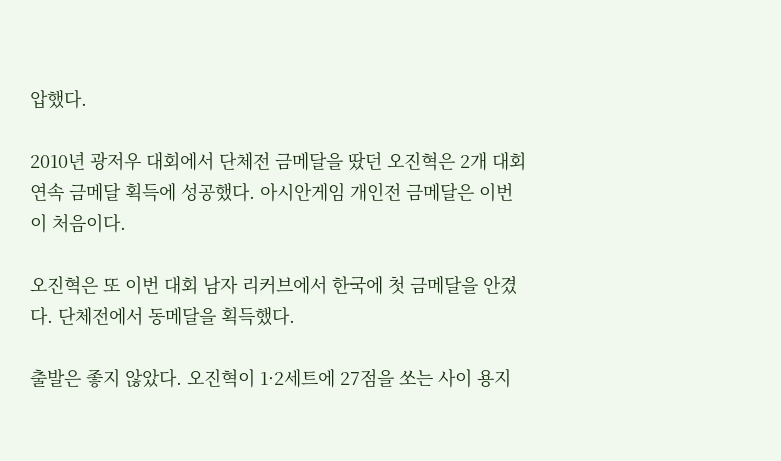압했다.

2010년 광저우 대회에서 단체전 금메달을 땄던 오진혁은 2개 대회 연속 금메달 획득에 성공했다. 아시안게임 개인전 금메달은 이번이 처음이다.

오진혁은 또 이번 대회 남자 리커브에서 한국에 첫 금메달을 안겼다. 단체전에서 동메달을 획득했다.

출발은 좋지 않았다. 오진혁이 1·2세트에 27점을 쏘는 사이 용지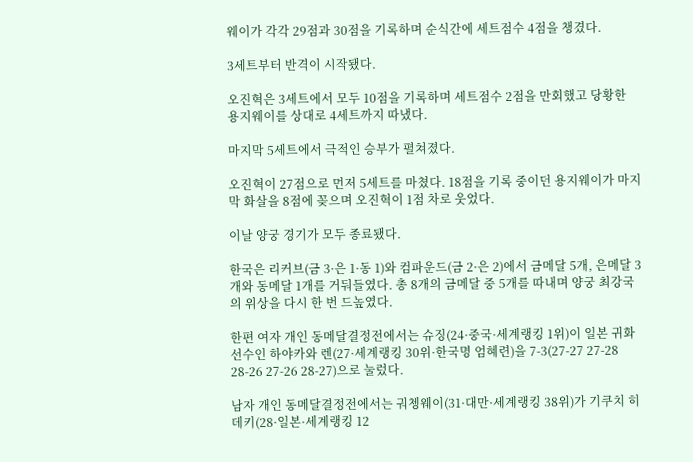웨이가 각각 29점과 30점을 기록하며 순식간에 세트점수 4점을 챙겼다.

3세트부터 반격이 시작됐다.

오진혁은 3세트에서 모두 10점을 기록하며 세트점수 2점을 만회했고 당황한 용지웨이를 상대로 4세트까지 따냈다.

마지막 5세트에서 극적인 승부가 펼쳐졌다.

오진혁이 27점으로 먼저 5세트를 마쳤다. 18점을 기록 중이던 용지웨이가 마지막 화살을 8점에 꽂으며 오진혁이 1점 차로 웃었다.

이날 양궁 경기가 모두 종료됐다.

한국은 리커브(금 3·은 1·동 1)와 컴파운드(금 2·은 2)에서 금메달 5개, 은메달 3개와 동메달 1개를 거둬들였다. 총 8개의 금메달 중 5개를 따내며 양궁 최강국의 위상을 다시 한 번 드높였다.

한편 여자 개인 동메달결정전에서는 슈징(24·중국·세계랭킹 1위)이 일본 귀화 선수인 하야카와 렌(27·세계랭킹 30위·한국명 엄혜련)을 7-3(27-27 27-28 28-26 27-26 28-27)으로 눌렀다.

남자 개인 동메달결정전에서는 궈쳉웨이(31·대만·세계랭킹 38위)가 기쿠치 히데키(28·일본·세계랭킹 12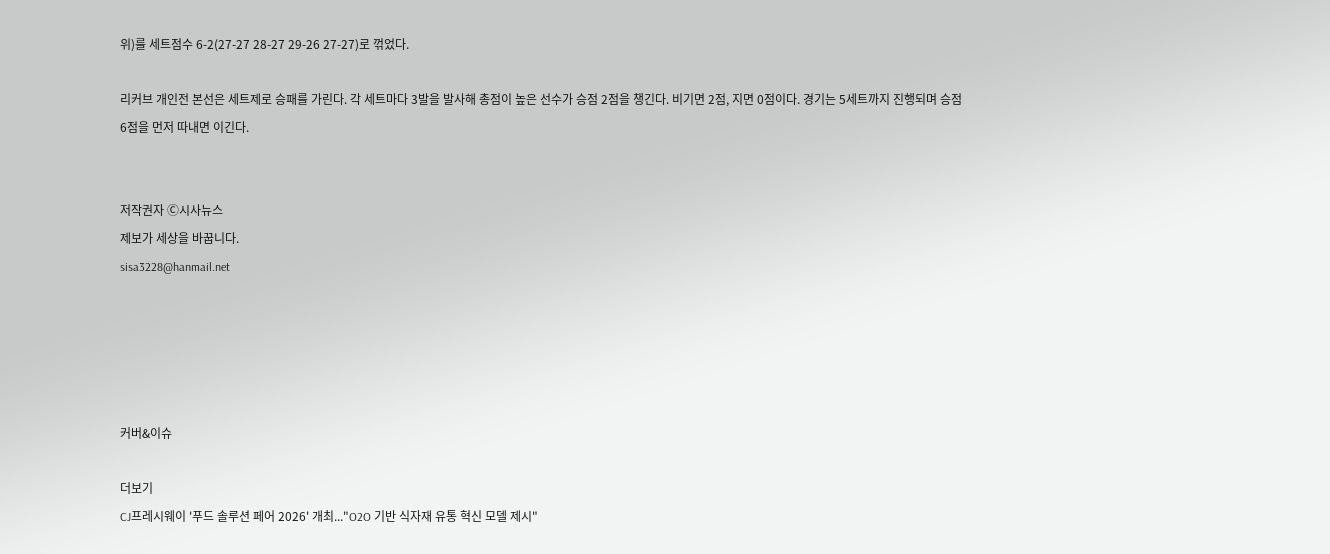위)를 세트점수 6-2(27-27 28-27 29-26 27-27)로 꺾었다.

리커브 개인전 본선은 세트제로 승패를 가린다. 각 세트마다 3발을 발사해 총점이 높은 선수가 승점 2점을 챙긴다. 비기면 2점, 지면 0점이다. 경기는 5세트까지 진행되며 승점 6점을 먼저 따내면 이긴다.


저작권자 Ⓒ시사뉴스
제보가 세상을 바꿉니다.
sisa3228@hanmail.net





커버&이슈

더보기
CJ프레시웨이 '푸드 솔루션 페어 2026' 개최..."O2O 기반 식자재 유통 혁신 모델 제시"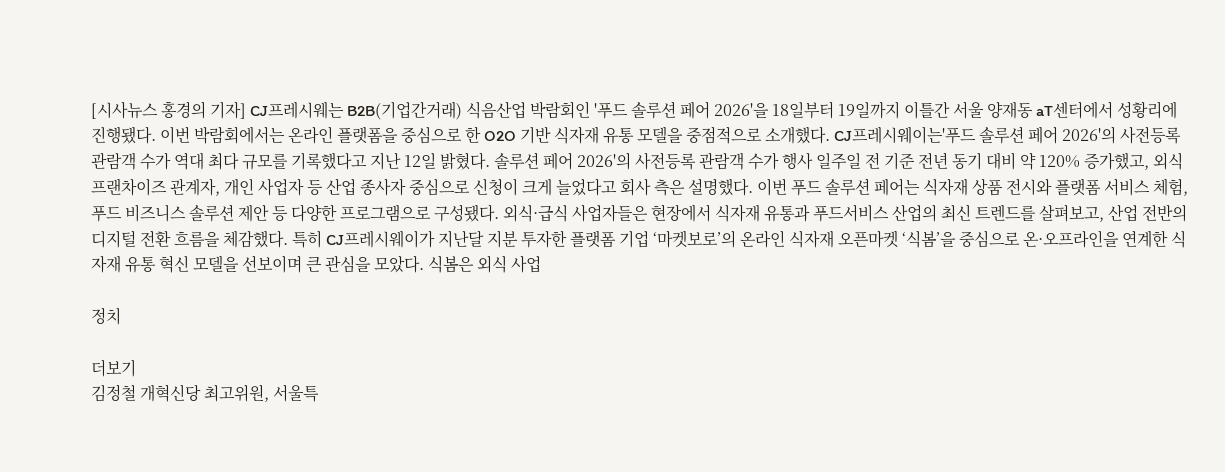[시사뉴스 홍경의 기자] CJ프레시웨는 B2B(기업간거래) 식음산업 박람회인 '푸드 솔루션 페어 2026'을 18일부터 19일까지 이틀간 서울 양재동 aT센터에서 성황리에 진행됐다. 이번 박람회에서는 온라인 플랫폼을 중심으로 한 O2O 기반 식자재 유통 모델을 중점적으로 소개했다. CJ프레시웨이는'푸드 솔루션 페어 2026'의 사전등록 관람객 수가 역대 최다 규모를 기록했다고 지난 12일 밝혔다. 솔루션 페어 2026'의 사전등록 관람객 수가 행사 일주일 전 기준 전년 동기 대비 약 120% 증가했고, 외식 프랜차이즈 관계자, 개인 사업자 등 산업 종사자 중심으로 신청이 크게 늘었다고 회사 측은 설명했다. 이번 푸드 솔루션 페어는 식자재 상품 전시와 플랫폼 서비스 체험, 푸드 비즈니스 솔루션 제안 등 다양한 프로그램으로 구성됐다. 외식·급식 사업자들은 현장에서 식자재 유통과 푸드서비스 산업의 최신 트렌드를 살펴보고, 산업 전반의 디지털 전환 흐름을 체감했다. 특히 CJ프레시웨이가 지난달 지분 투자한 플랫폼 기업 ‘마켓보로’의 온라인 식자재 오픈마켓 ‘식봄’을 중심으로 온·오프라인을 연계한 식자재 유통 혁신 모델을 선보이며 큰 관심을 모았다. 식봄은 외식 사업

정치

더보기
김정철 개혁신당 최고위원, 서울특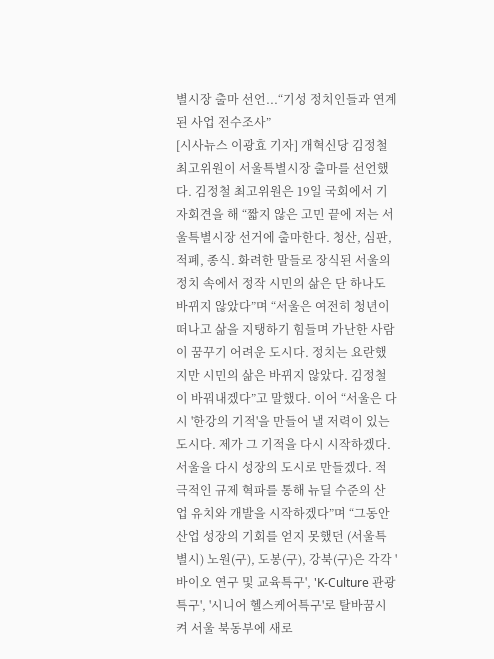별시장 출마 선언...“기성 정치인들과 연계된 사업 전수조사”
[시사뉴스 이광효 기자] 개혁신당 김정철 최고위원이 서울특별시장 출마를 선언했다. 김정철 최고위원은 19일 국회에서 기자회견을 해 “짧지 않은 고민 끝에 저는 서울특별시장 선거에 출마한다. 청산, 심판, 적폐, 종식. 화려한 말들로 장식된 서울의 정치 속에서 정작 시민의 삶은 단 하나도 바뀌지 않았다”며 “서울은 여전히 청년이 떠나고 삶을 지탱하기 힘들며 가난한 사람이 꿈꾸기 어려운 도시다. 정치는 요란했지만 시민의 삶은 바뀌지 않았다. 김정철이 바꿔내겠다”고 말했다. 이어 “서울은 다시 '한강의 기적'을 만들어 낼 저력이 있는 도시다. 제가 그 기적을 다시 시작하겠다. 서울을 다시 성장의 도시로 만들겠다. 적극적인 규제 혁파를 통해 뉴딜 수준의 산업 유치와 개발을 시작하겠다”며 “그동안 산업 성장의 기회를 얻지 못했던 (서울특별시) 노원(구), 도봉(구), 강북(구)은 각각 '바이오 연구 및 교육특구', 'K-Culture 관광특구', '시니어 헬스케어특구'로 탈바꿈시켜 서울 북동부에 새로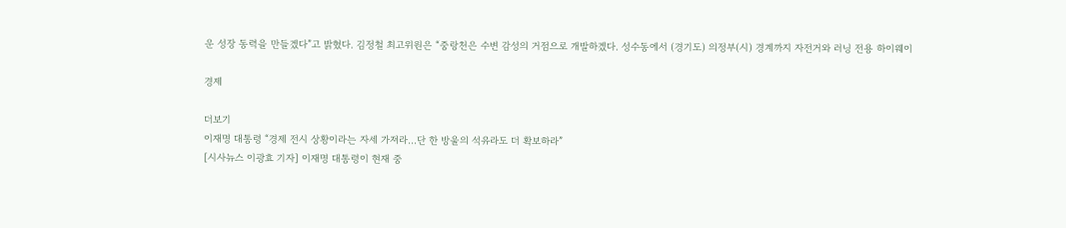운 성장 동력을 만들겠다”고 밝혔다. 김정철 최고위원은 “중랑천은 수변 감성의 거점으로 개발하겠다. 성수동에서 (경기도) 의정부(시) 경계까지 자전거와 러닝 전용 하이웨이

경제

더보기
이재명 대통령 “경제 전시 상황이라는 자세 가져라...단 한 방울의 석유라도 더 확보하라”
[시사뉴스 이광효 기자] 이재명 대통령이 현재 중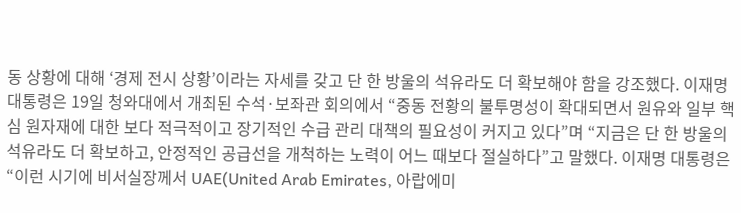동 상황에 대해 ‘경제 전시 상황’이라는 자세를 갖고 단 한 방울의 석유라도 더 확보해야 함을 강조했다. 이재명 대통령은 19일 청와대에서 개최된 수석·보좌관 회의에서 “중동 전황의 불투명성이 확대되면서 원유와 일부 핵심 원자재에 대한 보다 적극적이고 장기적인 수급 관리 대책의 필요성이 커지고 있다”며 “지금은 단 한 방울의 석유라도 더 확보하고, 안정적인 공급선을 개척하는 노력이 어느 때보다 절실하다”고 말했다. 이재명 대통령은 “이런 시기에 비서실장께서 UAE(United Arab Emirates, 아랍에미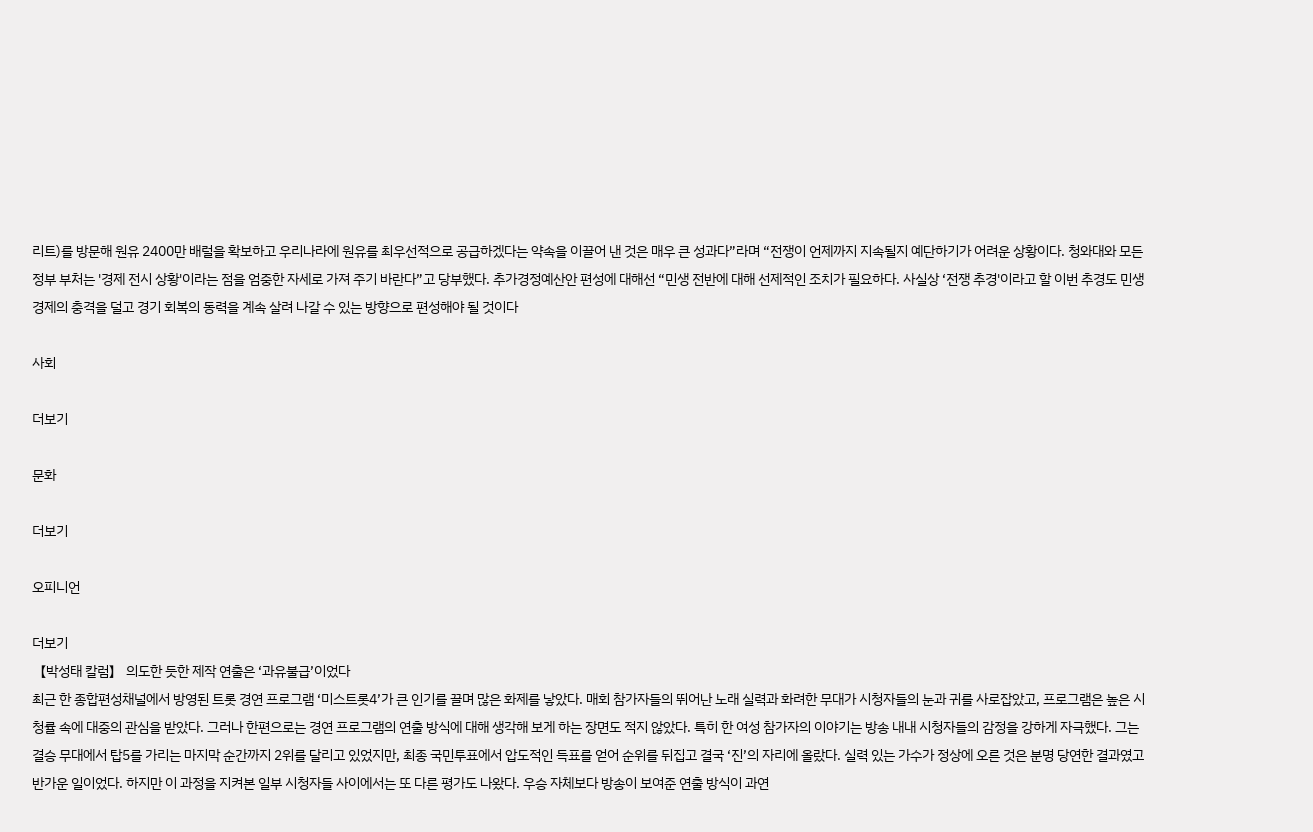리트)를 방문해 원유 2400만 배럴을 확보하고 우리나라에 원유를 최우선적으로 공급하겠다는 약속을 이끌어 낸 것은 매우 큰 성과다”라며 “전쟁이 언제까지 지속될지 예단하기가 어려운 상황이다. 청와대와 모든 정부 부처는 '경제 전시 상황'이라는 점을 엄중한 자세로 가져 주기 바란다”고 당부했다. 추가경정예산안 편성에 대해선 “민생 전반에 대해 선제적인 조치가 필요하다. 사실상 ‘전쟁 추경'이라고 할 이번 추경도 민생 경제의 충격을 덜고 경기 회복의 동력을 계속 살려 나갈 수 있는 방향으로 편성해야 될 것이다

사회

더보기

문화

더보기

오피니언

더보기
【박성태 칼럼】 의도한 듯한 제작 연출은 ‘과유불급’이었다
최근 한 종합편성채널에서 방영된 트롯 경연 프로그램 ‘미스트롯4’가 큰 인기를 끌며 많은 화제를 낳았다. 매회 참가자들의 뛰어난 노래 실력과 화려한 무대가 시청자들의 눈과 귀를 사로잡았고, 프로그램은 높은 시청률 속에 대중의 관심을 받았다. 그러나 한편으로는 경연 프로그램의 연출 방식에 대해 생각해 보게 하는 장면도 적지 않았다. 특히 한 여성 참가자의 이야기는 방송 내내 시청자들의 감정을 강하게 자극했다. 그는 결승 무대에서 탑5를 가리는 마지막 순간까지 2위를 달리고 있었지만, 최종 국민투표에서 압도적인 득표를 얻어 순위를 뒤집고 결국 ‘진’의 자리에 올랐다. 실력 있는 가수가 정상에 오른 것은 분명 당연한 결과였고 반가운 일이었다. 하지만 이 과정을 지켜본 일부 시청자들 사이에서는 또 다른 평가도 나왔다. 우승 자체보다 방송이 보여준 연출 방식이 과연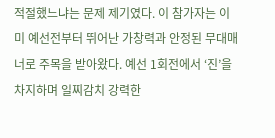적절했느냐는 문제 제기였다. 이 참가자는 이미 예선전부터 뛰어난 가창력과 안정된 무대매너로 주목을 받아왔다. 예선 1회전에서 ‘진’을 차지하며 일찌감치 강력한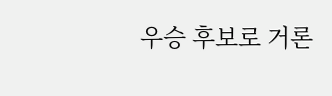우승 후보로 거론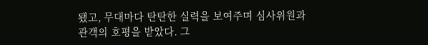됐고, 무대마다 탄탄한 실력을 보여주며 심사위원과 관객의 호평을 받았다. 그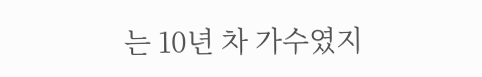는 10년 차 가수였지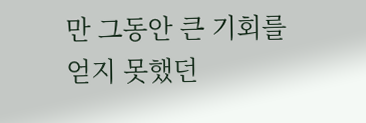만 그동안 큰 기회를 얻지 못했던